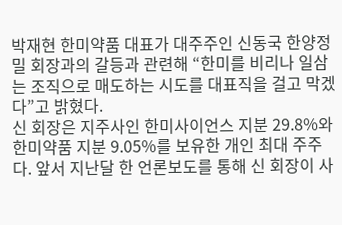박재현 한미약품 대표가 대주주인 신동국 한양정밀 회장과의 갈등과 관련해 “한미를 비리나 일삼는 조직으로 매도하는 시도를 대표직을 걸고 막겠다”고 밝혔다.
신 회장은 지주사인 한미사이언스 지분 29.8%와 한미약품 지분 9.05%를 보유한 개인 최대 주주다. 앞서 지난달 한 언론보도를 통해 신 회장이 사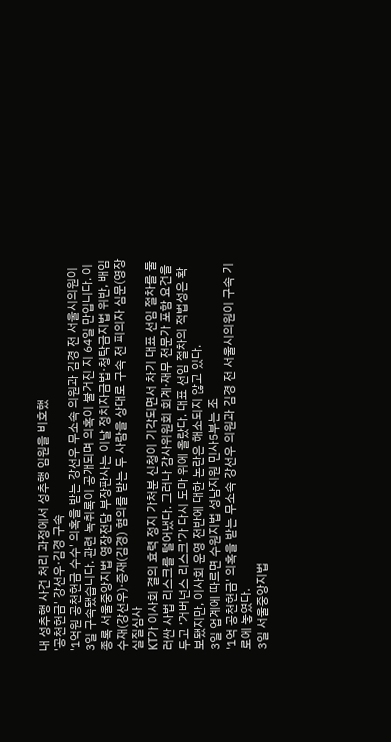내 성추행 사건 처리 과정에서 성추행 임원을 비호했
'공천헌금' 강선우·김경 구속
'1억원 공천헌금 수수' 의혹을 받는 강선우 무소속 의원과 김경 전 서울시의원이 3일 구속됐습니다. 관련 녹취록이 공개되며 의혹이 불거진 지 64일 만입니다. 이종록 서울중앙지법 영장전담 부장판사는 이날 정치자금법·청탁금지법 위반, 배임수재(강선우)·증재(김경) 혐의를 받는 두 사람을 상대로 구속 전 피의자 심문(영장실질심사
KT가 이사회 결의 효력 정지 가처분 신청이 기각되면서 차기 대표 선임 절차를 둘러싼 사법 리스크를 털어냈다. 그러나 감사위원회 회계·재무 전문가 포함 요건을 두고 ‘거버넌스 리스크’가 다시 도마 위에 올랐다. 대표 선임 절차의 적법성은 확보됐지만, 이사회 운영 전반에 대한 논란은 해소되지 않고 있다.
3일 업계에 따르면 수원지법 성남지원 민사5부는 조
'1억 공천헌금' 의혹을 받는 무소속 강선우 의원과 김경 전 서울시의원이 구속 기로에 놓였다.
3일 서울중앙지법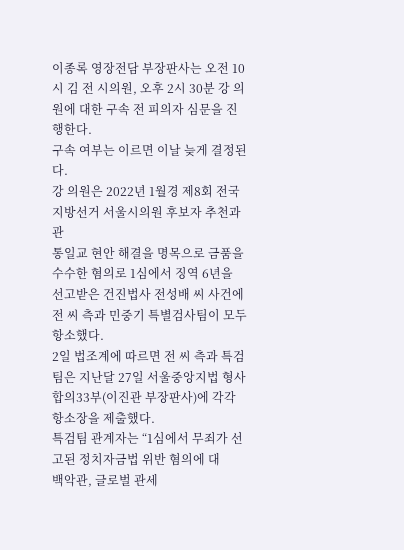이종록 영장전담 부장판사는 오전 10시 김 전 시의원, 오후 2시 30분 강 의원에 대한 구속 전 피의자 심문을 진행한다.
구속 여부는 이르면 이날 늦게 결정된다.
강 의원은 2022년 1월경 제8회 전국지방선거 서울시의원 후보자 추천과 관
통일교 현안 해결을 명목으로 금품을 수수한 혐의로 1심에서 징역 6년을 선고받은 건진법사 전성배 씨 사건에 전 씨 측과 민중기 특별검사팀이 모두 항소했다.
2일 법조계에 따르면 전 씨 측과 특검팀은 지난달 27일 서울중앙지법 형사합의33부(이진관 부장판사)에 각각 항소장을 제출했다.
특검팀 관계자는 “1심에서 무죄가 선고된 정치자금법 위반 혐의에 대
백악관, 글로벌 관세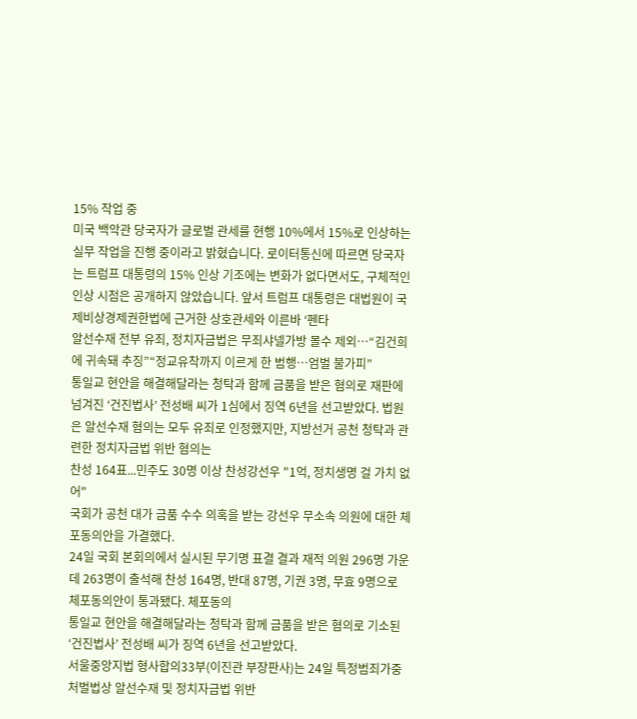15% 작업 중
미국 백악관 당국자가 글로벌 관세를 현행 10%에서 15%로 인상하는 실무 작업을 진행 중이라고 밝혔습니다. 로이터통신에 따르면 당국자는 트럼프 대통령의 15% 인상 기조에는 변화가 없다면서도, 구체적인 인상 시점은 공개하지 않았습니다. 앞서 트럼프 대통령은 대법원이 국제비상경제권한법에 근거한 상호관세와 이른바 ‘펜타
알선수재 전부 유죄, 정치자금법은 무죄샤넬가방 몰수 제외…“김건희에 귀속돼 추징”“정교유착까지 이르게 한 범행…엄벌 불가피”
통일교 현안을 해결해달라는 청탁과 함께 금품을 받은 혐의로 재판에 넘겨진 ‘건진법사’ 전성배 씨가 1심에서 징역 6년을 선고받았다. 법원은 알선수재 혐의는 모두 유죄로 인정했지만, 지방선거 공천 청탁과 관련한 정치자금법 위반 혐의는
찬성 164표...민주도 30명 이상 찬성강선우 "1억, 정치생명 걸 가치 없어"
국회가 공천 대가 금품 수수 의혹을 받는 강선우 무소속 의원에 대한 체포동의안을 가결했다.
24일 국회 본회의에서 실시된 무기명 표결 결과 재적 의원 296명 가운데 263명이 출석해 찬성 164명, 반대 87명, 기권 3명, 무효 9명으로 체포동의안이 통과됐다. 체포동의
통일교 현안을 해결해달라는 청탁과 함께 금품을 받은 혐의로 기소된 ‘건진법사’ 전성배 씨가 징역 6년을 선고받았다.
서울중앙지법 형사합의33부(이진관 부장판사)는 24일 특정범죄가중처벌법상 알선수재 및 정치자금법 위반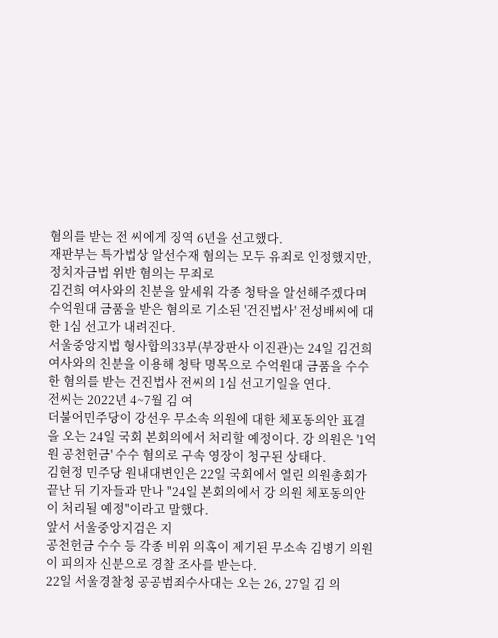혐의를 받는 전 씨에게 징역 6년을 선고했다.
재판부는 특가법상 알선수재 혐의는 모두 유죄로 인정했지만, 정치자금법 위반 혐의는 무죄로
김건희 여사와의 친분을 앞세워 각종 청탁을 알선해주겠다며 수억원대 금품을 받은 혐의로 기소된 '건진법사' 전성배씨에 대한 1심 선고가 내려진다.
서울중앙지법 형사합의33부(부장판사 이진관)는 24일 김건희 여사와의 친분을 이용해 청탁 명목으로 수억원대 금품을 수수한 혐의를 받는 건진법사 전씨의 1심 선고기일을 연다.
전씨는 2022년 4~7월 김 여
더불어민주당이 강선우 무소속 의원에 대한 체포동의안 표결을 오는 24일 국회 본회의에서 처리할 예정이다. 강 의원은 '1억 원 공천헌금' 수수 혐의로 구속 영장이 청구된 상태다.
김현정 민주당 원내대변인은 22일 국회에서 열린 의원총회가 끝난 뒤 기자들과 만나 "24일 본회의에서 강 의원 체포동의안이 처리될 예정"이라고 말했다.
앞서 서울중앙지검은 지
공천헌금 수수 등 각종 비위 의혹이 제기된 무소속 김병기 의원이 피의자 신분으로 경찰 조사를 받는다.
22일 서울경찰청 공공범죄수사대는 오는 26, 27일 김 의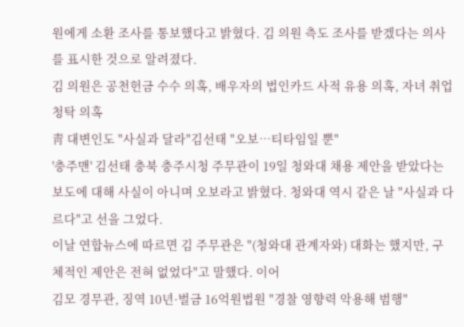원에게 소환 조사를 통보했다고 밝혔다. 김 의원 측도 조사를 받겠다는 의사를 표시한 것으로 알려졌다.
김 의원은 공천헌금 수수 의혹, 배우자의 법인카드 사적 유용 의혹, 자녀 취업 청탁 의혹
靑 대변인도 "사실과 달라"김선태 "오보…티타임일 뿐"
'충주맨' 김선태 충북 충주시청 주무관이 19일 청와대 채용 제안을 받았다는 보도에 대해 사실이 아니며 오보라고 밝혔다. 청와대 역시 같은 날 "사실과 다르다"고 선을 그었다.
이날 연합뉴스에 따르면 김 주무관은 "(청와대 관계자와) 대화는 했지만, 구체적인 제안은 전혀 없었다"고 말했다. 이어
김모 경무관, 징역 10년·벌금 16억원법원 "경찰 영향력 악용해 범행"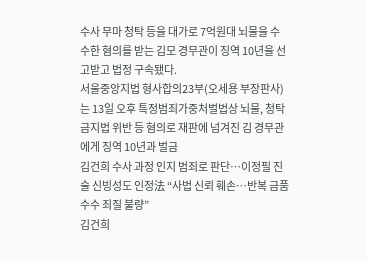수사 무마 청탁 등을 대가로 7억원대 뇌물을 수수한 혐의를 받는 김모 경무관이 징역 10년을 선고받고 법정 구속됐다.
서울중앙지법 형사합의23부(오세용 부장판사)는 13일 오후 특정범죄가중처벌법상 뇌물, 청탁금지법 위반 등 혐의로 재판에 넘겨진 김 경무관에게 징역 10년과 벌금
김건희 수사 과정 인지 범죄로 판단…이정필 진술 신빙성도 인정法 “사법 신뢰 훼손…반복 금품수수 죄질 불량”
김건희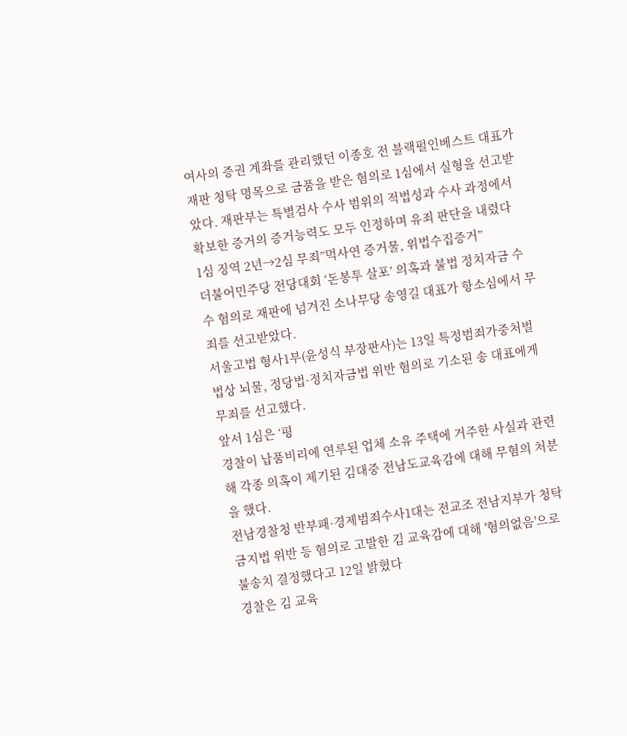여사의 증권 계좌를 관리했던 이종호 전 블랙펄인베스트 대표가 재판 청탁 명목으로 금품을 받은 혐의로 1심에서 실형을 선고받았다. 재판부는 특별검사 수사 범위의 적법성과 수사 과정에서 확보한 증거의 증거능력도 모두 인정하며 유죄 판단을 내렸다
1심 징역 2년→2심 무죄”먹사연 증거물, 위법수집증거”
더불어민주당 전당대회 ‘돈봉투 살포’ 의혹과 불법 정치자금 수수 혐의로 재판에 넘겨진 소나무당 송영길 대표가 항소심에서 무죄를 선고받았다.
서울고법 형사1부(윤성식 부장판사)는 13일 특정범죄가중처벌법상 뇌물, 정당법·정치자금법 위반 혐의로 기소된 송 대표에게 무죄를 선고했다.
앞서 1심은 ‘평
경찰이 납품비리에 연루된 업체 소유 주택에 거주한 사실과 관련해 각종 의혹이 제기된 김대중 전남도교육감에 대해 무혐의 처분을 했다.
전남경찰청 반부패·경제범죄수사1대는 전교조 전남지부가 청탁금지법 위반 등 혐의로 고발한 김 교육감에 대해 '혐의없음'으로 불송치 결정했다고 12일 밝혔다
경찰은 김 교육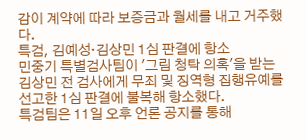감이 계약에 따라 보증금과 월세를 내고 거주했다.
특검, 김예성·김상민 1심 판결에 항소
민중기 특별검사팀이 '그림 청탁 의혹'을 받는 김상민 전 검사에게 무죄 및 징역형 집행유예를 선고한 1심 판결에 불복해 항소했다.
특검팀은 11일 오후 언론 공지를 통해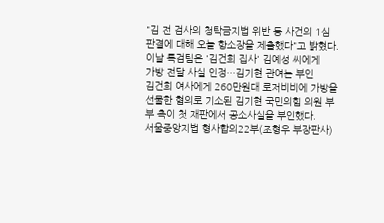"김 전 검사의 청탁금지법 위반 등 사건의 1심 판결에 대해 오늘 항소장을 제출했다"고 밝혔다. 이날 특검팀은 '김건희 집사' 김예성 씨에게
가방 전달 사실 인정…김기현 관여는 부인
김건희 여사에게 260만원대 로저비비에 가방을 선물한 혐의로 기소된 김기현 국민의힘 의원 부부 측이 첫 재판에서 공소사실을 부인했다.
서울중앙지법 형사합의22부(조형우 부장판사)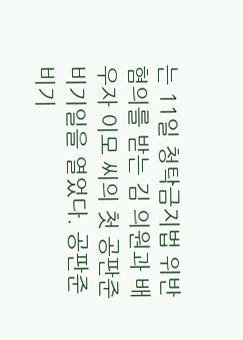는 11일 청탁금지법 위반 혐의를 받는 김 의원과 배우자 이모 씨의 첫 공판준비기일을 열었다. 공판준비기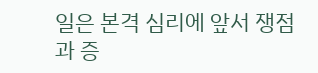일은 본격 심리에 앞서 쟁점과 증